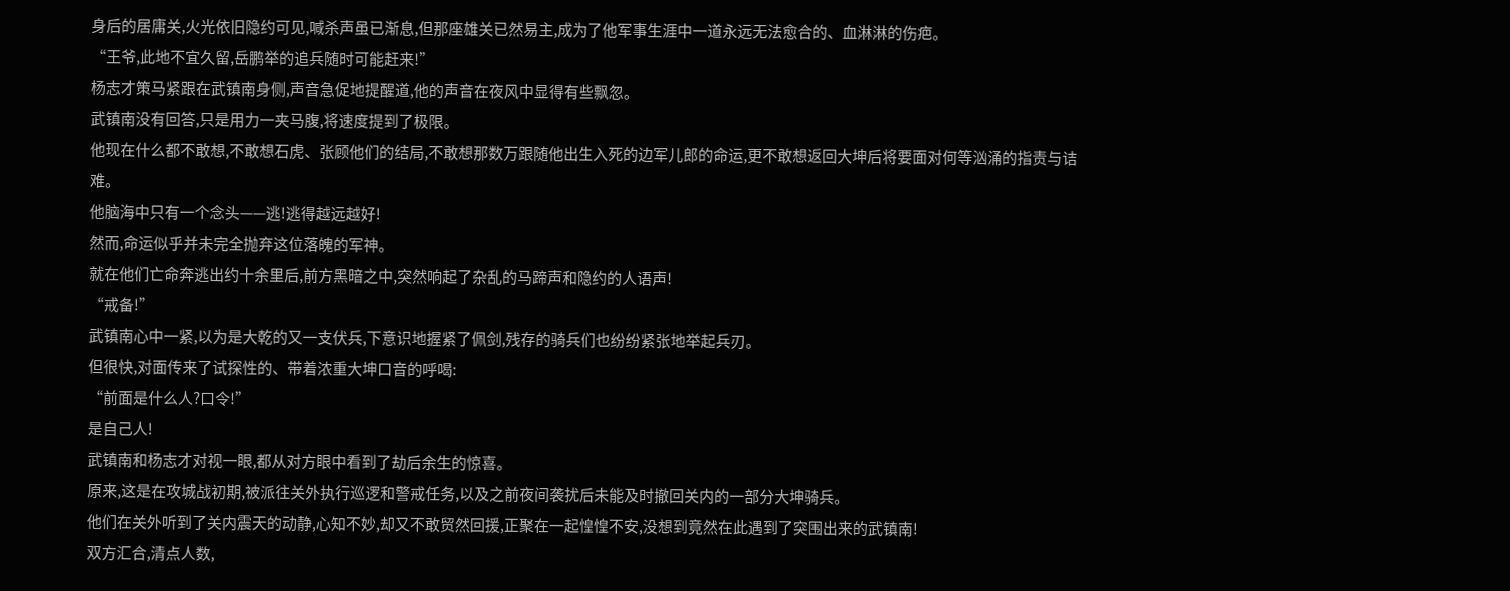身后的居庸关,火光依旧隐约可见,喊杀声虽已渐息,但那座雄关已然易主,成为了他军事生涯中一道永远无法愈合的、血淋淋的伤疤。
“王爷,此地不宜久留,岳鹏举的追兵随时可能赶来!”
杨志才策马紧跟在武镇南身侧,声音急促地提醒道,他的声音在夜风中显得有些飘忽。
武镇南没有回答,只是用力一夹马腹,将速度提到了极限。
他现在什么都不敢想,不敢想石虎、张顾他们的结局,不敢想那数万跟随他出生入死的边军儿郎的命运,更不敢想返回大坤后将要面对何等汹涌的指责与诘难。
他脑海中只有一个念头——逃!逃得越远越好!
然而,命运似乎并未完全抛弃这位落魄的军神。
就在他们亡命奔逃出约十余里后,前方黑暗之中,突然响起了杂乱的马蹄声和隐约的人语声!
“戒备!”
武镇南心中一紧,以为是大乾的又一支伏兵,下意识地握紧了佩剑,残存的骑兵们也纷纷紧张地举起兵刃。
但很快,对面传来了试探性的、带着浓重大坤口音的呼喝:
“前面是什么人?口令!”
是自己人!
武镇南和杨志才对视一眼,都从对方眼中看到了劫后余生的惊喜。
原来,这是在攻城战初期,被派往关外执行巡逻和警戒任务,以及之前夜间袭扰后未能及时撤回关内的一部分大坤骑兵。
他们在关外听到了关内震天的动静,心知不妙,却又不敢贸然回援,正聚在一起惶惶不安,没想到竟然在此遇到了突围出来的武镇南!
双方汇合,清点人数,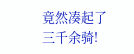竟然凑起了三千余骑!